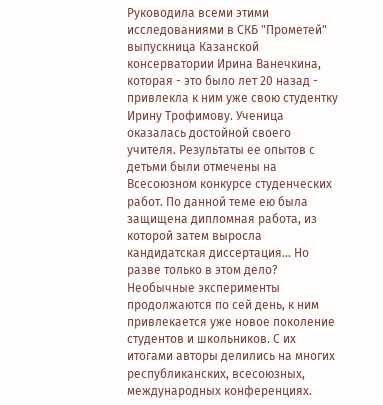Руководила всеми этими исследованиями в СКБ "Прометей" выпускница Казанской консерватории Ирина Ванечкина, которая - это было лет 20 назад - привлекла к ним уже свою студентку Ирину Трофимову. Ученица оказалась достойной своего учителя. Результаты ее опытов с детьми были отмечены на Всесоюзном конкурсе студенческих работ. По данной теме ею была защищена дипломная работа, из которой затем выросла кандидатская диссертация... Но разве только в этом дело? Необычные эксперименты продолжаются по сей день, к ним привлекается уже новое поколение студентов и школьников. С их итогами авторы делились на многих республиканских, всесоюзных, международных конференциях.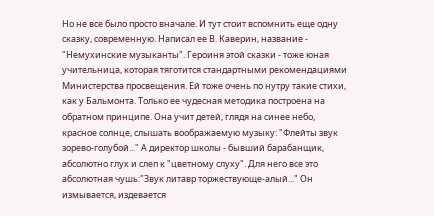Но не все было просто вначале. И тут стоит вспомнить еще одну сказку, современную. Написал ее В. Каверин, название - "Немухинские музыканты". Героиня этой сказки - тоже юная учительница, которая тяготится стандартными рекомендациями Министерства просвещения. Ей тоже очень по нутру такие стихи, как у Бальмонта. Только ее чудесная методика построена на обратном принципе. Она учит детей, глядя на синее небо, красное солнце, слышать воображаемую музыку: "Флейты звук зорево-голубой..." А директор школы - бывший барабанщик, абсолютно глух и слеп к "цветному слуху". Для него все это абсолютная чушь:"Звук литавр торжествующе-алый..." Он измывается, издевается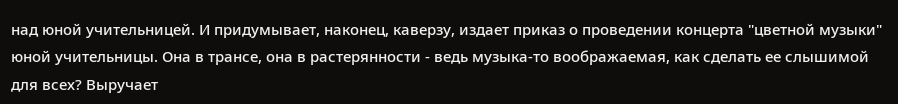над юной учительницей. И придумывает, наконец, каверзу, издает приказ о проведении концерта "цветной музыки" юной учительницы. Она в трансе, она в растерянности - ведь музыка-то воображаемая, как сделать ее слышимой для всех? Выручает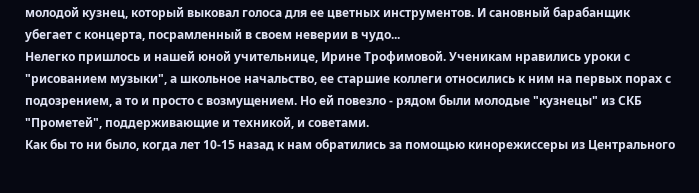молодой кузнец, который выковал голоса для ее цветных инструментов. И сановный барабанщик убегает с концерта, посрамленный в своем неверии в чудо...
Нелегко пришлось и нашей юной учительнице, Ирине Трофимовой. Ученикам нравились уроки с "рисованием музыки", а школьное начальство, ее старшие коллеги относились к ним на первых порах с подозрением, а то и просто с возмущением. Но ей повезло - рядом были молодые "кузнецы" из СКБ "Прометей", поддерживающие и техникой, и советами.
Как бы то ни было, когда лет 10-15 назад к нам обратились за помощью кинорежиссеры из Центрального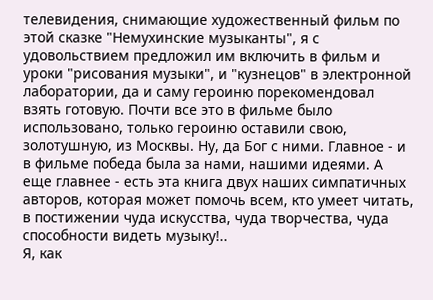телевидения, снимающие художественный фильм по этой сказке "Немухинские музыканты", я с удовольствием предложил им включить в фильм и уроки "рисования музыки", и "кузнецов" в электронной лаборатории, да и саму героиню порекомендовал взять готовую. Почти все это в фильме было использовано, только героиню оставили свою, золотушную, из Москвы. Ну, да Бог с ними. Главное - и в фильме победа была за нами, нашими идеями. А еще главнее - есть эта книга двух наших симпатичных авторов, которая может помочь всем, кто умеет читать, в постижении чуда искусства, чуда творчества, чуда способности видеть музыку!..
Я, как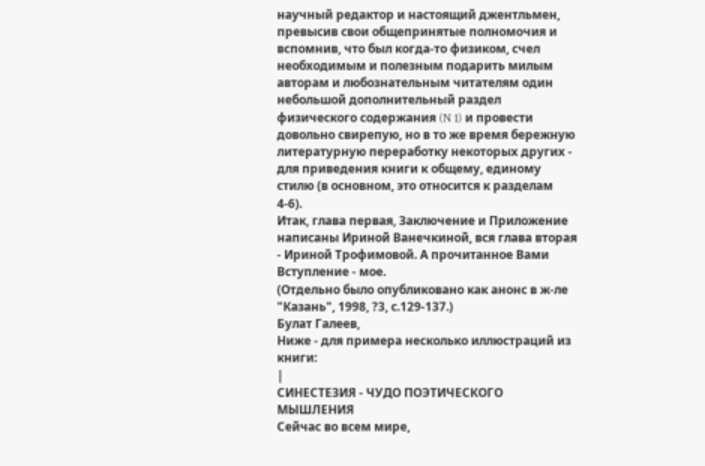научный редактор и настоящий джентльмен, превысив свои общепринятые полномочия и вспомнив, что был когда-то физиком, счел необходимым и полезным подарить милым авторам и любознательным читателям один небольшой дополнительный раздел физического содержания (N 1) и провести довольно свирепую, но в то же время бережную литературную переработку некоторых других - для приведения книги к общему, единому стилю (в основном, это относится к разделам 4-6).
Итак, глава первая, Заключение и Приложение написаны Ириной Ванечкиной, вся глава вторая - Ириной Трофимовой. А прочитанное Вами Вступление - мое.
(Отдельно было опубликовано как анонс в ж-ле "Казань", 1998, ?3, с.129-137.)
Булат Галеев,
Ниже - для примера несколько иллюстраций из книги:
|
СИНЕСТЕЗИЯ - ЧУДО ПОЭТИЧЕСКОГО МЫШЛЕНИЯ
Сейчас во всем мире,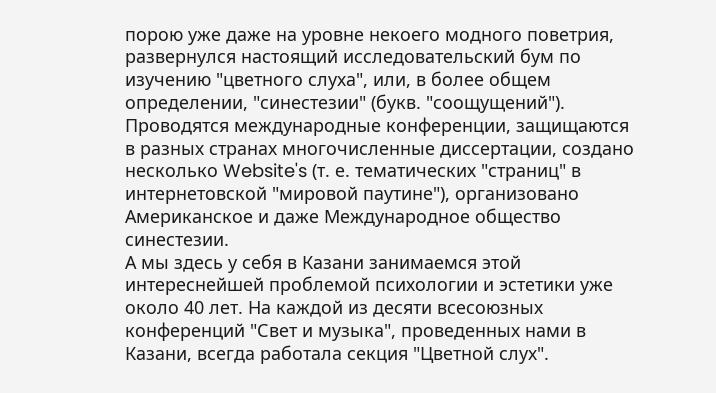порою уже даже на уровне некоего модного поветрия, развернулся настоящий исследовательский бум по изучению "цветного слуха", или, в более общем определении, "синестезии" (букв. "соощущений"). Проводятся международные конференции, защищаются в разных странах многочисленные диссертации, создано несколько Website's (т. е. тематических "страниц" в интернетовской "мировой паутине"), организовано Американское и даже Международное общество синестезии.
А мы здесь у себя в Казани занимаемся этой интереснейшей проблемой психологии и эстетики уже около 40 лет. На каждой из десяти всесоюзных конференций "Свет и музыка", проведенных нами в Казани, всегда работала секция "Цветной слух".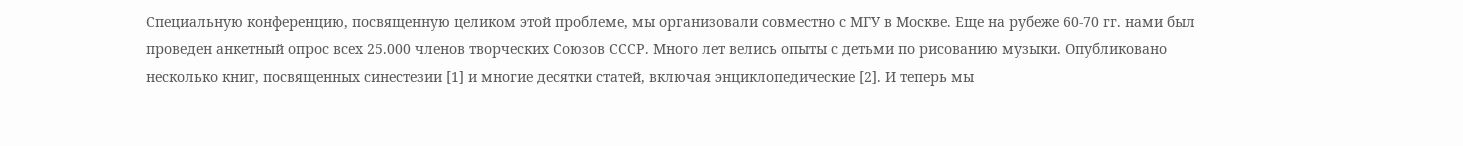Специальную конференцию, посвященную целиком этой проблеме, мы организовали совместно с МГУ в Москве. Еще на рубеже 60-70 гг. нами был проведен анкетный опрос всех 25.000 членов творческих Союзов СССР. Много лет велись опыты с детьми по рисованию музыки. Опубликовано несколько книг, посвященных синестезии [1] и многие десятки статей, включая энциклопедические [2]. И теперь мы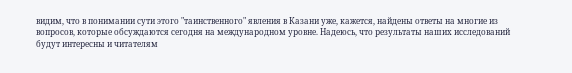видим, что в понимании сути этого "таинственного" явления в Казани уже, кажется, найдены ответы на многие из вопросов, которые обсуждаются сегодня на международном уровне. Надеюсь, что результаты наших исследований будут интересны и читателям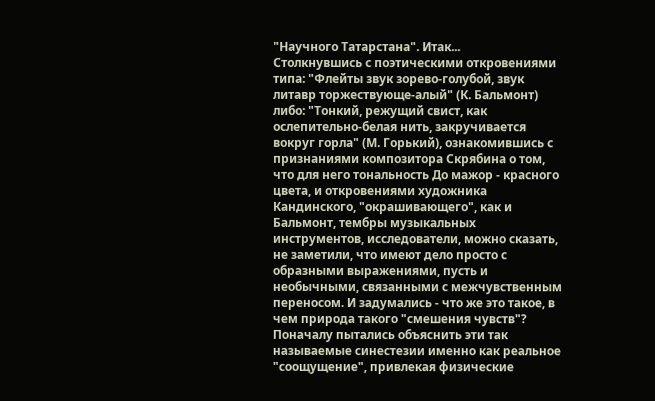"Научного Татарстана". Итак...
Столкнувшись с поэтическими откровениями типа: "Флейты звук зорево-голубой, звук литавр торжествующе-алый" (К. Бальмонт) либо: "Тонкий, режущий свист, как ослепительно-белая нить, закручивается вокруг горла" (М. Горький), ознакомившись с признаниями композитора Скрябина о том, что для него тональность До мажор - красного цвета, и откровениями художника Кандинского, "окрашивающего", как и Бальмонт, тембры музыкальных инструментов, исследователи, можно сказать, не заметили, что имеют дело просто с образными выражениями, пусть и необычными, связанными с межчувственным переносом. И задумались - что же это такое, в чем природа такого "смешения чувств"? Поначалу пытались объяснить эти так называемые синестезии именно как реальное "соощущение", привлекая физические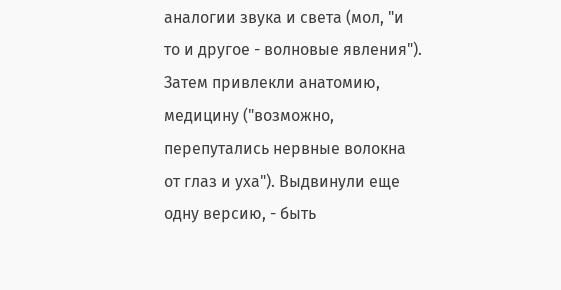аналогии звука и света (мол, "и то и другое - волновые явления"). Затем привлекли анатомию, медицину ("возможно, перепутались нервные волокна от глаз и уха"). Выдвинули еще одну версию, - быть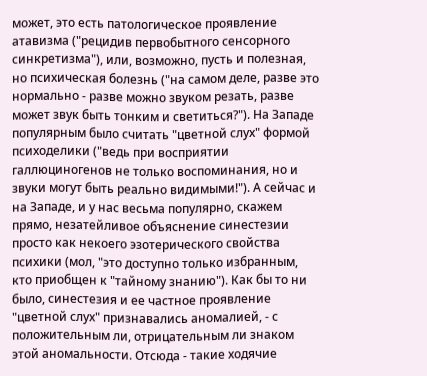может, это есть патологическое проявление атавизма ("рецидив первобытного сенсорного синкретизма"), или, возможно, пусть и полезная, но психическая болезнь ("на самом деле, разве это нормально - разве можно звуком резать, разве может звук быть тонким и светиться?"). На Западе популярным было считать "цветной слух" формой психоделики ("ведь при восприятии галлюциногенов не только воспоминания, но и звуки могут быть реально видимыми!"). А сейчас и на Западе, и у нас весьма популярно, скажем прямо, незатейливое объяснение синестезии просто как некоего эзотерического свойства психики (мол, "это доступно только избранным, кто приобщен к "тайному знанию"). Как бы то ни было, синестезия и ее частное проявление "цветной слух" признавались аномалией, - с положительным ли, отрицательным ли знаком этой аномальности. Отсюда - такие ходячие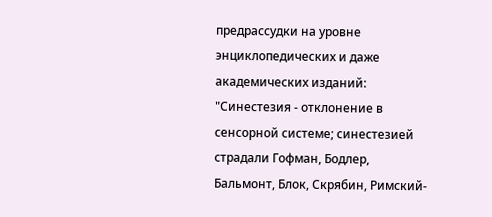предрассудки на уровне энциклопедических и даже академических изданий: "Синестезия - отклонение в сенсорной системе; синестезией страдали Гофман, Бодлер, Бальмонт, Блок, Скрябин, Римский-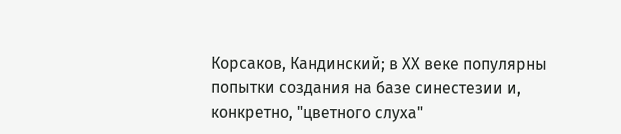Корсаков, Кандинский; в ХХ веке популярны попытки создания на базе синестезии и, конкретно, "цветного слуха"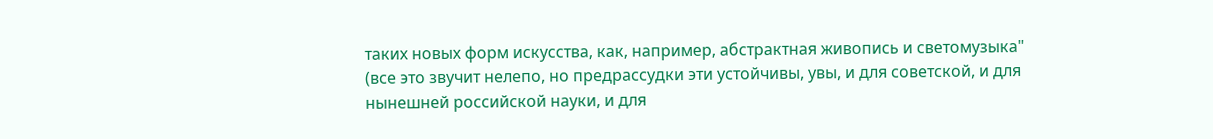таких новых форм искусства, как, например, абстрактная живопись и светомузыка" (все это звучит нелепо, но предрассудки эти устойчивы, увы, и для советской, и для нынешней российской науки, и для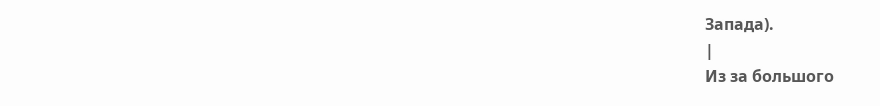Запада).
|
Из за большого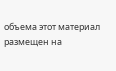объема этот материал размещен на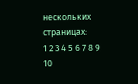нескольких страницах:
1 2 3 4 5 6 7 8 9 10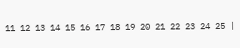11 12 13 14 15 16 17 18 19 20 21 22 23 24 25 |